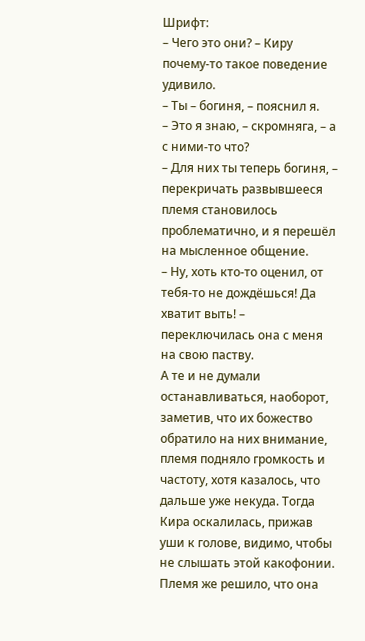Шрифт:
– Чего это они? – Киру почему-то такое поведение удивило.
– Ты – богиня, – пояснил я.
– Это я знаю, – скромняга, – а с ними-то что?
– Для них ты теперь богиня, – перекричать развывшееся племя становилось проблематично, и я перешёл на мысленное общение.
– Ну, хоть кто-то оценил, от тебя-то не дождёшься! Да хватит выть! – переключилась она с меня на свою паству.
А те и не думали останавливаться, наоборот, заметив, что их божество обратило на них внимание, племя подняло громкость и частоту, хотя казалось, что дальше уже некуда. Тогда Кира оскалилась, прижав уши к голове, видимо, чтобы не слышать этой какофонии. Племя же решило, что она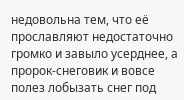недовольна тем, что её прославляют недостаточно громко и завыло усерднее, а пророк-снеговик и вовсе полез лобызать снег под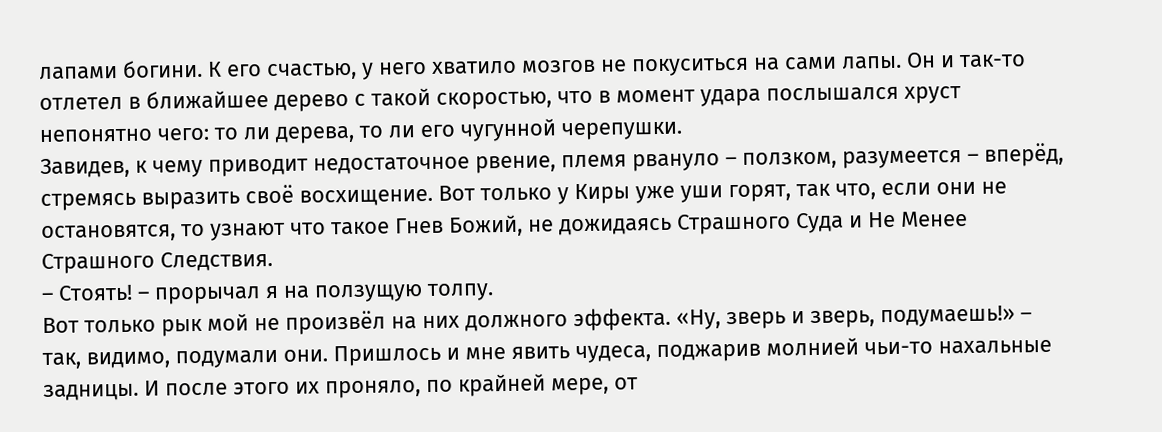лапами богини. К его счастью, у него хватило мозгов не покуситься на сами лапы. Он и так-то отлетел в ближайшее дерево с такой скоростью, что в момент удара послышался хруст непонятно чего: то ли дерева, то ли его чугунной черепушки.
Завидев, к чему приводит недостаточное рвение, племя рвануло – ползком, разумеется – вперёд, стремясь выразить своё восхищение. Вот только у Киры уже уши горят, так что, если они не остановятся, то узнают что такое Гнев Божий, не дожидаясь Страшного Суда и Не Менее Страшного Следствия.
– Стоять! – прорычал я на ползущую толпу.
Вот только рык мой не произвёл на них должного эффекта. «Ну, зверь и зверь, подумаешь!» – так, видимо, подумали они. Пришлось и мне явить чудеса, поджарив молнией чьи-то нахальные задницы. И после этого их проняло, по крайней мере, от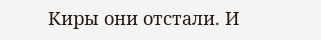Киры они отстали. И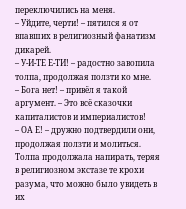переключились на меня.
– Уйдите, черти! – пятился я от впавших в религиозный фанатизм дикарей.
– У-И-ТЕ Е-ТИ! – радостно завопила толпа, продолжая ползти ко мне.
– Бога нет! – привёл я такой аргумент. – Это всё сказочки капиталистов и империалистов!
– ОА Е! – дружно подтвердили они, продолжая ползти и молиться.
Толпа продолжала напирать, теряя в религиозном экстазе те крохи разума, что можно было увидеть в их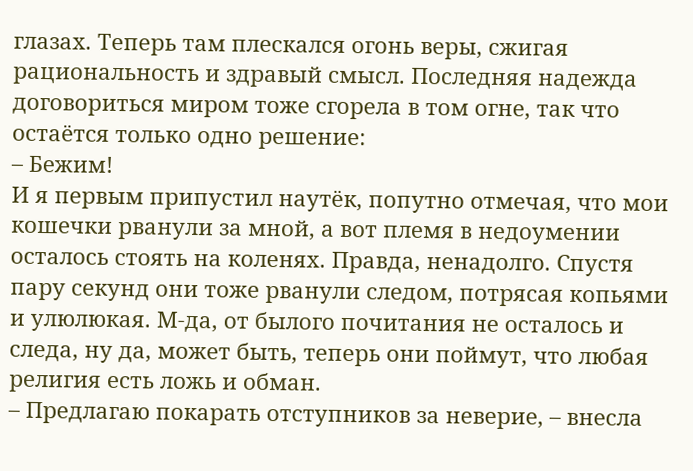глазах. Теперь там плескался огонь веры, сжигая рациональность и здравый смысл. Последняя надежда договориться миром тоже сгорела в том огне, так что остаётся только одно решение:
– Бежим!
И я первым припустил наутёк, попутно отмечая, что мои кошечки рванули за мной, а вот племя в недоумении осталось стоять на коленях. Правда, ненадолго. Спустя пару секунд они тоже рванули следом, потрясая копьями и улюлюкая. М-да, от былого почитания не осталось и следа, ну да, может быть, теперь они поймут, что любая религия есть ложь и обман.
– Предлагаю покарать отступников за неверие, – внесла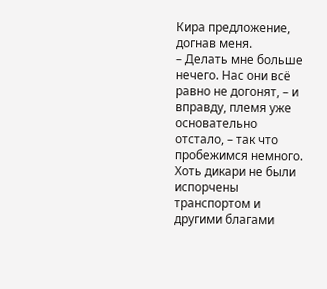Кира предложение, догнав меня.
– Делать мне больше нечего. Нас они всё равно не догонят, – и вправду, племя уже основательно отстало, – так что пробежимся немного.
Хоть дикари не были испорчены транспортом и другими благами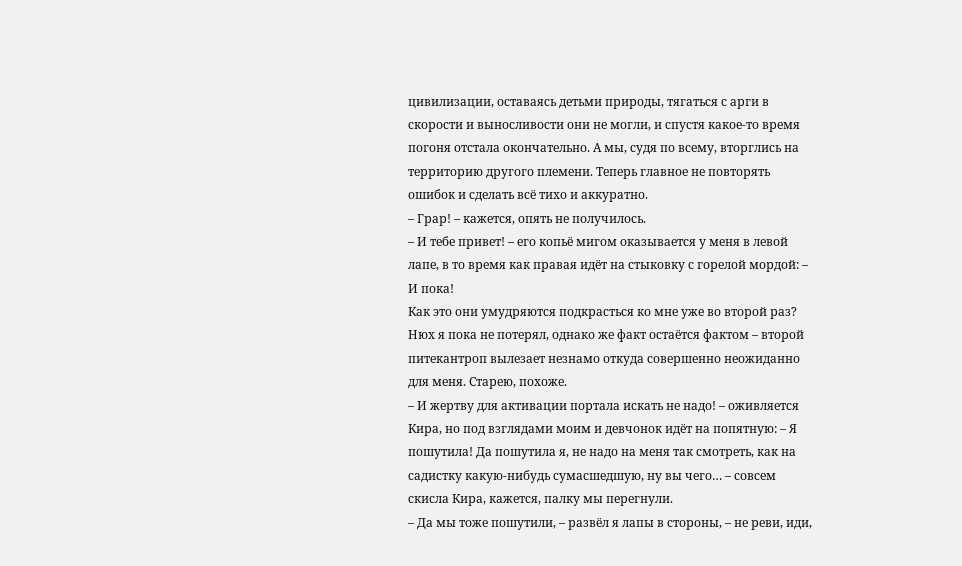цивилизации, оставаясь детьми природы, тягаться с арги в скорости и выносливости они не могли, и спустя какое-то время погоня отстала окончательно. А мы, судя по всему, вторглись на территорию другого племени. Теперь главное не повторять ошибок и сделать всё тихо и аккуратно.
– Грар! – кажется, опять не получилось.
– И тебе привет! – его копьё мигом оказывается у меня в левой лапе, в то время как правая идёт на стыковку с горелой мордой: – И пока!
Как это они умудряются подкрасться ко мне уже во второй раз? Нюх я пока не потерял, однако же факт остаётся фактом – второй питекантроп вылезает незнамо откуда совершенно неожиданно для меня. Старею, похоже.
– И жертву для активации портала искать не надо! – оживляется Кира, но под взглядами моим и девчонок идёт на попятную: – Я пошутила! Да пошутила я, не надо на меня так смотреть, как на садистку какую-нибудь сумасшедшую, ну вы чего… – совсем скисла Кира, кажется, палку мы перегнули.
– Да мы тоже пошутили, – развёл я лапы в стороны, – не реви, иди,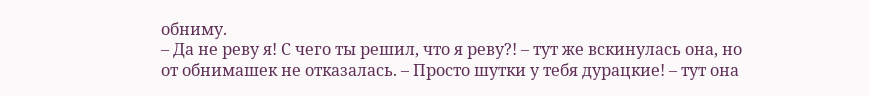обниму.
– Да не реву я! С чего ты решил, что я реву?! – тут же вскинулась она, но от обнимашек не отказалась. – Просто шутки у тебя дурацкие! – тут она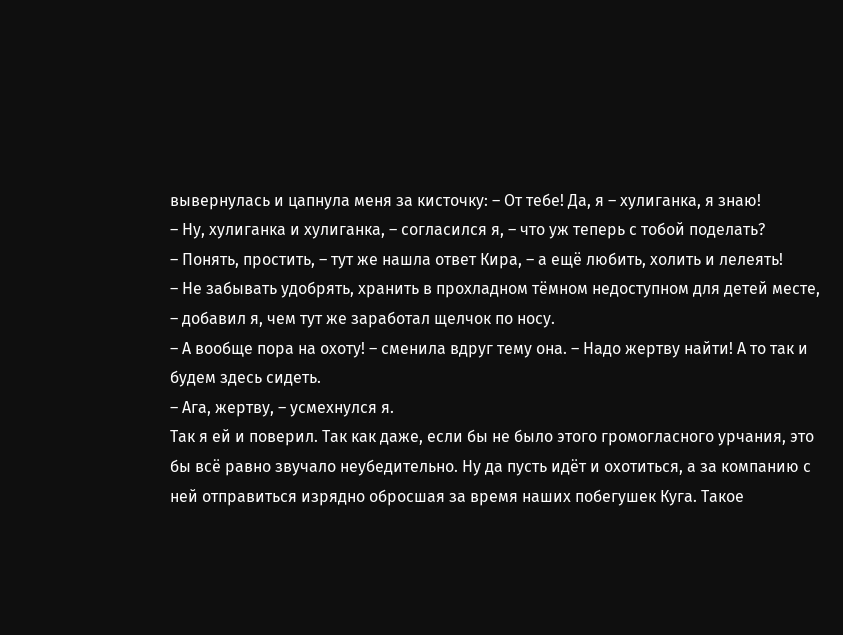вывернулась и цапнула меня за кисточку: – От тебе! Да, я – хулиганка, я знаю!
– Ну, хулиганка и хулиганка, – согласился я, – что уж теперь с тобой поделать?
– Понять, простить, – тут же нашла ответ Кира, – а ещё любить, холить и лелеять!
– Не забывать удобрять, хранить в прохладном тёмном недоступном для детей месте, – добавил я, чем тут же заработал щелчок по носу.
– А вообще пора на охоту! – сменила вдруг тему она. – Надо жертву найти! А то так и будем здесь сидеть.
– Ага, жертву, – усмехнулся я.
Так я ей и поверил. Так как даже, если бы не было этого громогласного урчания, это бы всё равно звучало неубедительно. Ну да пусть идёт и охотиться, а за компанию с ней отправиться изрядно обросшая за время наших побегушек Куга. Такое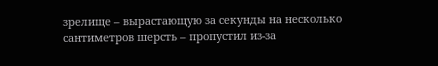зрелище – вырастающую за секунды на несколько сантиметров шерсть – пропустил из-за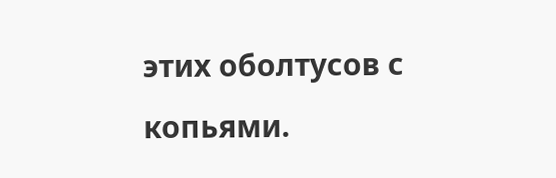этих оболтусов с копьями.